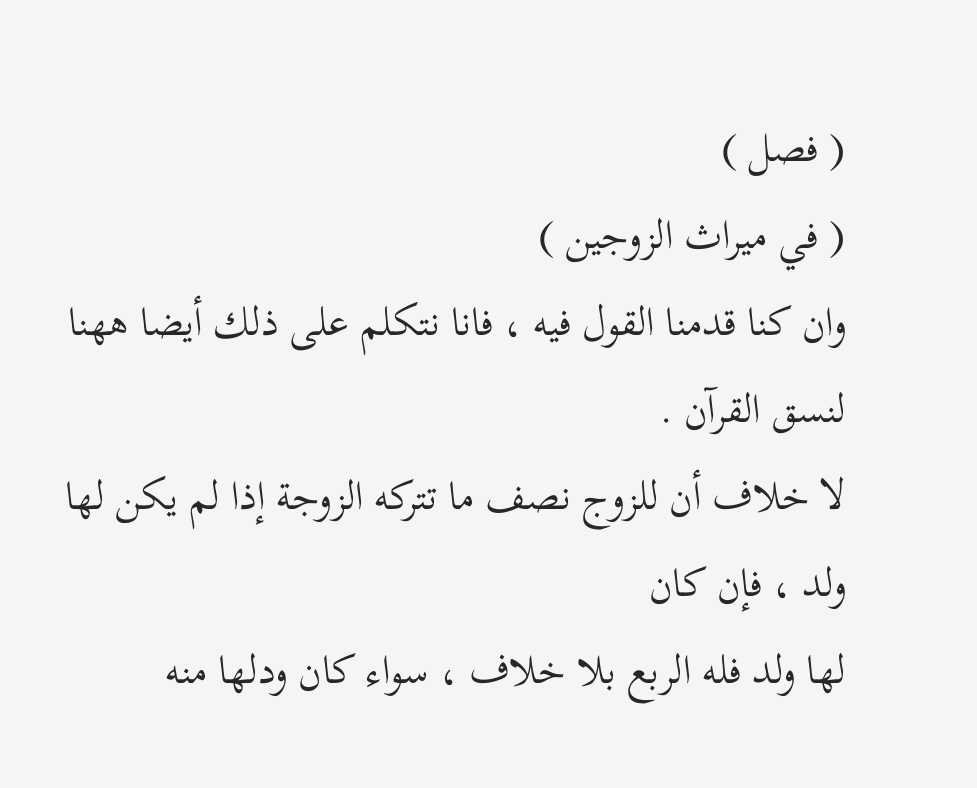( فصل )
( في ميراث الزوجين )
وان كنا قدمنا القول فيه ، فانا نتكلم على ذلك أيضا ههنا لنسق القرآن .
لا خلاف أن للزوج نصف ما تتركه الزوجة إذا لم يكن لها ولد ، فإن كان
لها ولد فله الربع بلا خلاف ، سواء كان ودلها منه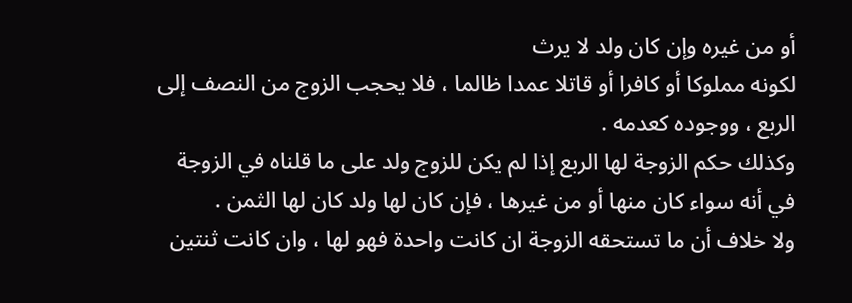أو من غيره وإن كان ولد لا يرث
لكونه مملوكا أو كافرا أو قاتلا عمدا ظالما ، فلا يحجب الزوج من النصف إلى
الربع ، ووجوده كعدمه .
وكذلك حكم الزوجة لها الربع إذا لم يكن للزوج ولد على ما قلناه في الزوجة
في أنه سواء كان منها أو من غيرها ، فإن كان لها ولد كان لها الثمن .
ولا خلاف أن ما تستحقه الزوجة ان كانت واحدة فهو لها ، وان كانت ثنتين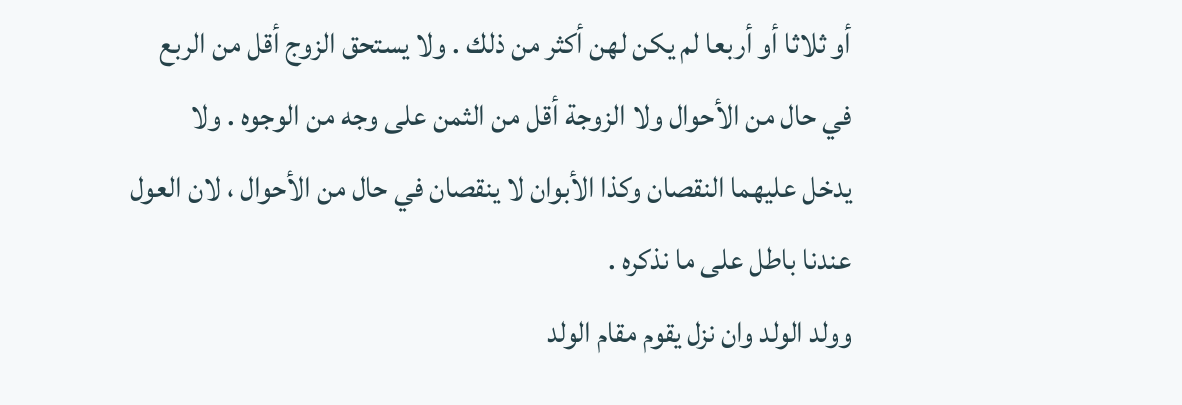أو ثلاثا أو أربعا لم يكن لهن أكثر من ذلك . ولا يستحق الزوج أقل من الربع
في حال من الأحوال ولا الزوجة أقل من الثمن على وجه من الوجوه . ولا
يدخل عليهما النقصان وكذا الأبوان لا ينقصان في حال من الأحوال ، لان العول
عندنا باطل على ما نذكره .
وولد الولد وان نزل يقوم مقام الولد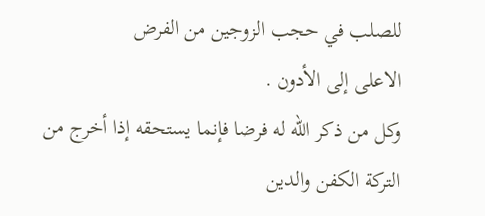للصلب في حجب الزوجين من الفرض
الاعلى إلى الأدون .
وكل من ذكر الله له فرضا فإنما يستحقه إذا أخرج من التركة الكفن والدين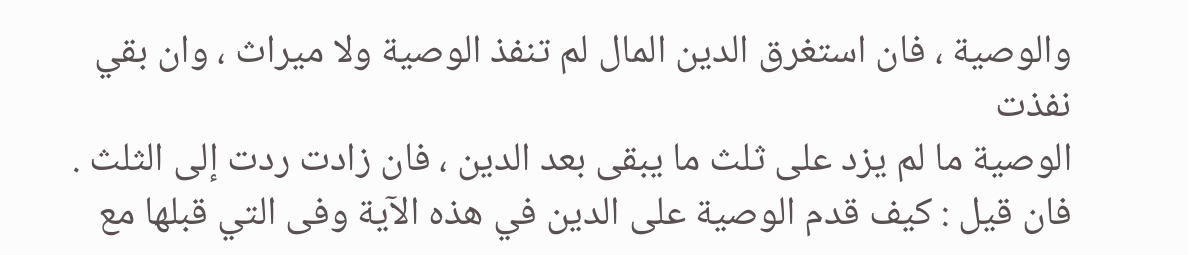والوصية ، فان استغرق الدين المال لم تنفذ الوصية ولا ميراث ، وان بقي نفذت
الوصية ما لم يزد على ثلث ما يبقى بعد الدين ، فان زادت ردت إلى الثلث .
فان قيل : كيف قدم الوصية على الدين في هذه الآية وفى التي قبلها مع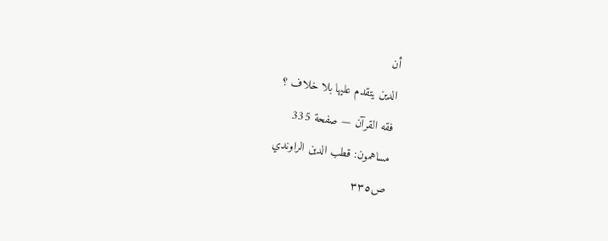أن
الدين يتقدم عليها بلا خلاف ؟
فقه القرآن — صفحة 335
مساهمون: قطب الدين الراوندي
ص٣٣٥